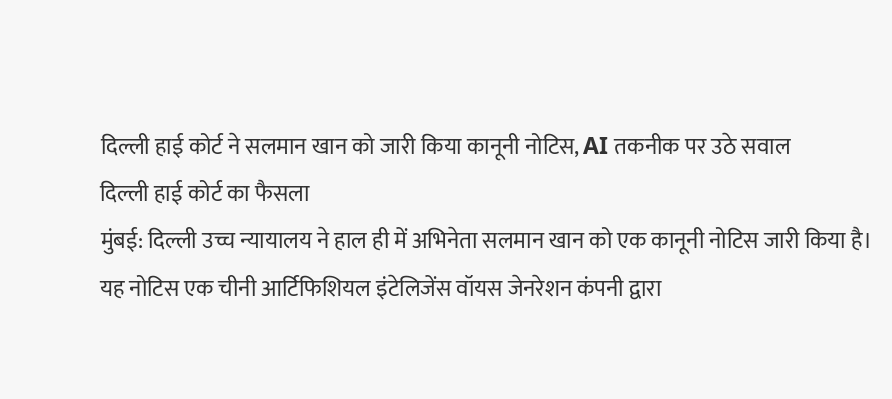दिल्ली हाई कोर्ट ने सलमान खान को जारी किया कानूनी नोटिस, AI तकनीक पर उठे सवाल
दिल्ली हाई कोर्ट का फैसला
मुंबई: दिल्ली उच्च न्यायालय ने हाल ही में अभिनेता सलमान खान को एक कानूनी नोटिस जारी किया है। यह नोटिस एक चीनी आर्टिफिशियल इंटेलिजेंस वॉयस जेनरेशन कंपनी द्वारा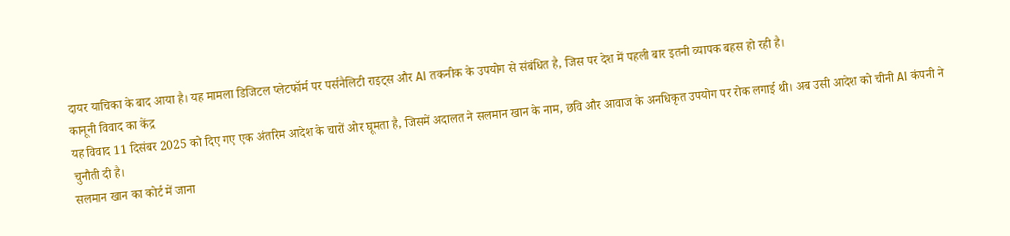दायर याचिका के बाद आया है। यह मामला डिजिटल प्लेटफॉर्म पर पर्सनैलिटी राइट्स और AI तकनीक के उपयोग से संबंधित है, जिस पर देश में पहली बार इतनी व्यापक बहस हो रही है।
कानूनी विवाद का केंद्र
यह विवाद 11 दिसंबर 2025 को दिए गए एक अंतरिम आदेश के चारों ओर घूमता है, जिसमें अदालत ने सलमान खान के नाम, छवि और आवाज के अनधिकृत उपयोग पर रोक लगाई थी। अब उसी आदेश को चीनी AI कंपनी ने चुनौती दी है।
सलमान खान का कोर्ट में जाना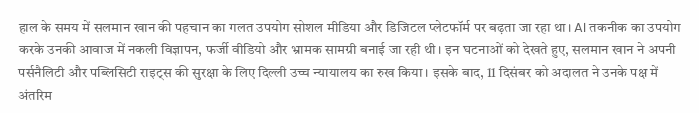हाल के समय में सलमान खान की पहचान का गलत उपयोग सोशल मीडिया और डिजिटल प्लेटफॉर्म पर बढ़ता जा रहा था। AI तकनीक का उपयोग करके उनकी आवाज में नकली विज्ञापन, फर्जी वीडियो और भ्रामक सामग्री बनाई जा रही थी। इन घटनाओं को देखते हुए, सलमान खान ने अपनी पर्सनैलिटी और पब्लिसिटी राइट्स की सुरक्षा के लिए दिल्ली उच्च न्यायालय का रुख किया। इसके बाद, 11 दिसंबर को अदालत ने उनके पक्ष में अंतरिम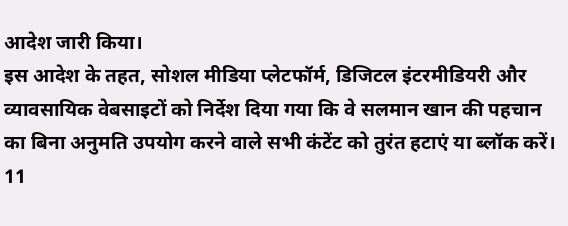आदेश जारी किया।
इस आदेश के तहत, सोशल मीडिया प्लेटफॉर्म, डिजिटल इंटरमीडियरी और व्यावसायिक वेबसाइटों को निर्देश दिया गया कि वे सलमान खान की पहचान का बिना अनुमति उपयोग करने वाले सभी कंटेंट को तुरंत हटाएं या ब्लॉक करें।
11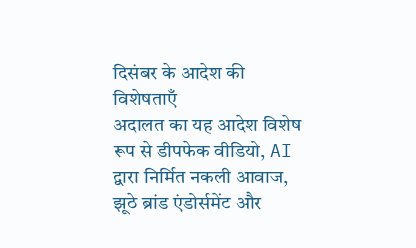दिसंबर के आदेश की विशेषताएँ
अदालत का यह आदेश विशेष रूप से डीपफेक वीडियो, AI द्वारा निर्मित नकली आवाज, झूठे ब्रांड एंडोर्समेंट और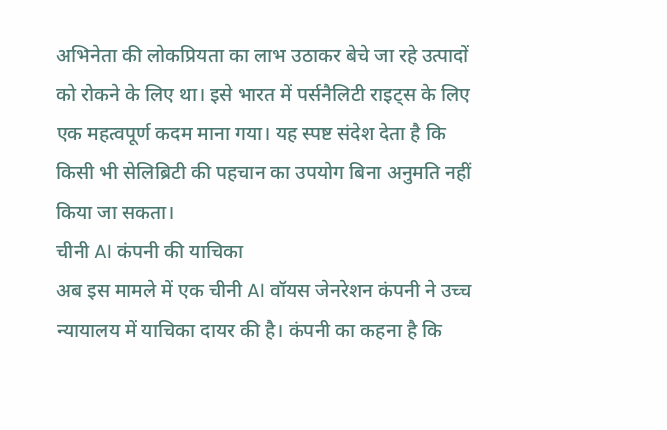अभिनेता की लोकप्रियता का लाभ उठाकर बेचे जा रहे उत्पादों को रोकने के लिए था। इसे भारत में पर्सनैलिटी राइट्स के लिए एक महत्वपूर्ण कदम माना गया। यह स्पष्ट संदेश देता है कि किसी भी सेलिब्रिटी की पहचान का उपयोग बिना अनुमति नहीं किया जा सकता।
चीनी AI कंपनी की याचिका
अब इस मामले में एक चीनी AI वॉयस जेनरेशन कंपनी ने उच्च न्यायालय में याचिका दायर की है। कंपनी का कहना है कि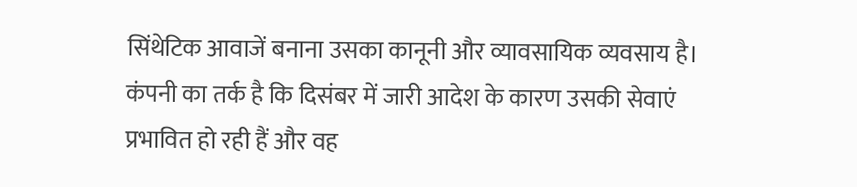सिंथेटिक आवाजें बनाना उसका कानूनी और व्यावसायिक व्यवसाय है। कंपनी का तर्क है कि दिसंबर में जारी आदेश के कारण उसकी सेवाएं प्रभावित हो रही हैं और वह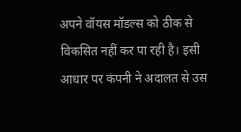अपने वॉयस मॉडल्स को ठीक से विकसित नहीं कर पा रही है। इसी आधार पर कंपनी ने अदालत से उस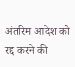अंतरिम आदेश को रद्द करने की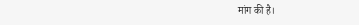मांग की है।